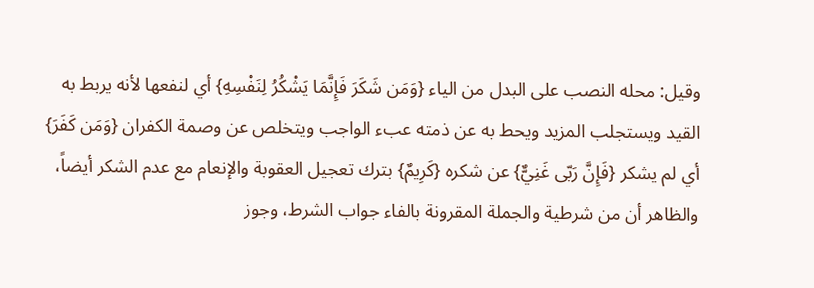وقيل: محله النصب على البدل من الياء {وَمَن شَكَرَ فَإِنَّمَا يَشْكُرُ لِنَفْسِهِ} أي لنفعها لأنه يربط به القيد ويستجلب المزيد ويحط به عن ذمته عبء الواجب ويتخلص عن وصمة الكفران {وَمَن كَفَرَ} أي لم يشكر {فَإِنَّ رَبّى غَنِيٌّ} عن شكره {كَرِيمٌ} بترك تعجيل العقوبة والإنعام مع عدم الشكر أيضاً، والظاهر أن من شرطية والجملة المقرونة بالفاء جواب الشرط، وجوز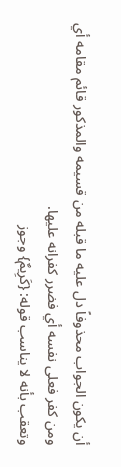أن يكون الجواب محذوفاً دل عليه ما قبله من قسيمه والمذكور قائم مقامه أي ومن كفر فعلى نفسه أي فضرر كفرانه عليها.
وتعقب بأنه لا يناسب قوله: {كَرِيمٌ} وجوز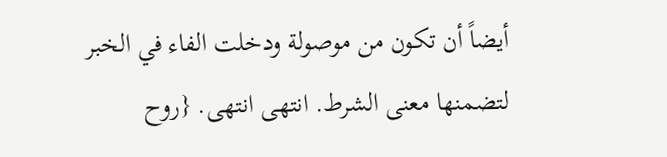أيضاً أن تكون من موصولة ودخلت الفاء في الخبر لتضمنها معنى الشرط. انتهى انتهى. {روح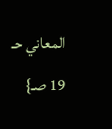المعاني حـ 19 صـ}